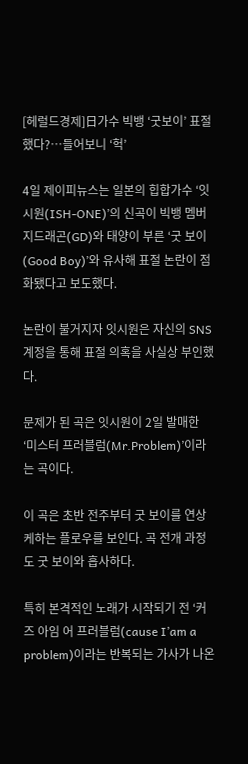[헤럴드경제]日가수 빅뱅 ‘굿보이’ 표절했다?…들어보니 ‘헉’

4일 제이피뉴스는 일본의 힙합가수 ‘잇시원(ISH-ONE)’의 신곡이 빅뱅 멤버 지드래곤(GD)와 태양이 부른 ‘굿 보이(Good Boy)’와 유사해 표절 논란이 점화됐다고 보도했다.

논란이 불거지자 잇시원은 자신의 SNS 계정을 통해 표절 의혹을 사실상 부인했다.

문제가 된 곡은 잇시원이 2일 발매한 ‘미스터 프러블럼(Mr.Problem)’이라는 곡이다.

이 곡은 초반 전주부터 굿 보이를 연상케하는 플로우를 보인다. 곡 전개 과정도 굿 보이와 흡사하다.

특히 본격적인 노래가 시작되기 전 ‘커즈 아임 어 프러블럼(cause I’am a problem)이라는 반복되는 가사가 나온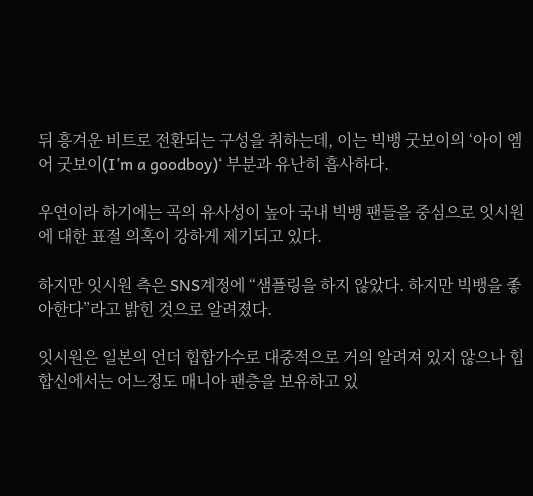뒤 흥겨운 비트로 전환되는 구성을 취하는데, 이는 빅뱅 굿보이의 ‘아이 엠 어 굿보이(I’m a goodboy)‘ 부분과 유난히 흡사하다.

우연이라 하기에는 곡의 유사성이 높아 국내 빅뱅 팬들을 중심으로 잇시원에 대한 표절 의혹이 강하게 제기되고 있다.

하지만 잇시원 측은 SNS계정에 “샘플링을 하지 않았다. 하지만 빅뱅을 좋아한다”라고 밝힌 것으로 알려졌다.

잇시원은 일본의 언더 힙합가수로 대중적으로 거의 알려져 있지 않으나 힙합신에서는 어느정도 매니아 팬층을 보유하고 있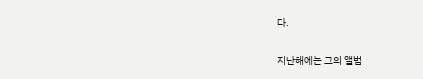다.

지난해에는 그의 앨범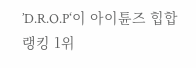’D.R.O.P‘이 아이튠즈 힙합 랭킹 1위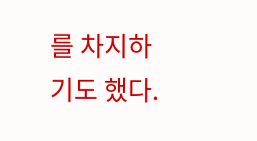를 차지하기도 했다.